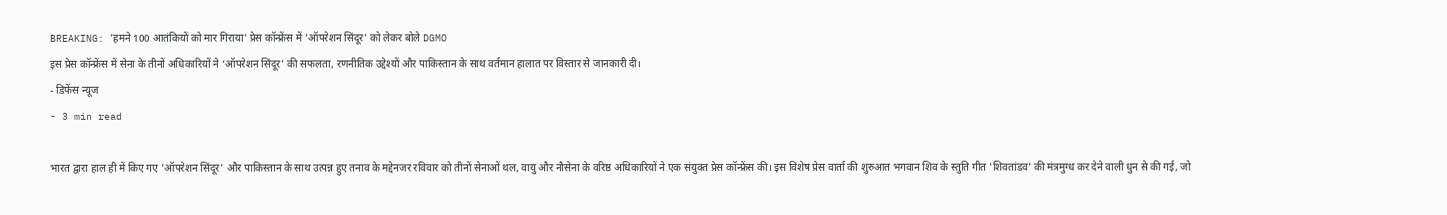BREAKING: 'हमने 100 आतंकियों को मार गिराया' प्रेस कॉन्फ्रेंस में 'ऑपरेशन सिंदूर' को लेकर बोले DGMO
इस प्रेस कॉन्फ्रेंस में सेना के तीनों अधिकारियों ने ‘ऑपरेशन सिंदूर’ की सफलता, रणनीतिक उद्देश्यों और पाकिस्तान के साथ वर्तमान हालात पर विस्तार से जानकारी दी।
- डिफेंस न्यूज
- 3 min read

भारत द्वारा हाल ही में किए गए 'ऑपरेशन सिंदूर' और पाकिस्तान के साथ उत्पन्न हुए तनाव के मद्देनजर रविवार को तीनों सेनाओं थल, वायु और नौसेना के वरिष्ठ अधिकारियों ने एक संयुक्त प्रेस कॉन्फ्रेंस की। इस विशेष प्रेस वार्ता की शुरुआत भगवान शिव के स्तुति गीत 'शिवतांडव' की मंत्रमुग्ध कर देने वाली धुन से की गई, जो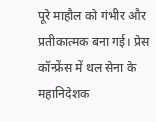पूरे माहौल को गंभीर और प्रतीकात्मक बना गई। प्रेस कॉन्फ्रेंस में थल सेना के महानिदेशक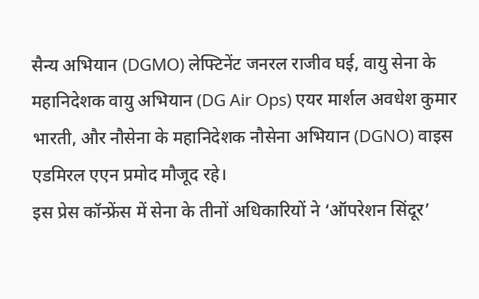सैन्य अभियान (DGMO) लेफ्टिनेंट जनरल राजीव घई, वायु सेना के महानिदेशक वायु अभियान (DG Air Ops) एयर मार्शल अवधेश कुमार भारती, और नौसेना के महानिदेशक नौसेना अभियान (DGNO) वाइस एडमिरल एएन प्रमोद मौजूद रहे।
इस प्रेस कॉन्फ्रेंस में सेना के तीनों अधिकारियों ने ‘ऑपरेशन सिंदूर’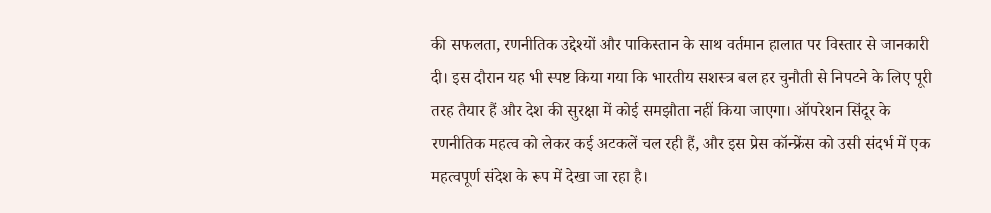की सफलता, रणनीतिक उद्देश्यों और पाकिस्तान के साथ वर्तमान हालात पर विस्तार से जानकारी दी। इस दौरान यह भी स्पष्ट किया गया कि भारतीय सशस्त्र बल हर चुनौती से निपटने के लिए पूरी तरह तैयार हैं और देश की सुरक्षा में कोई समझौता नहीं किया जाएगा। ऑपरेशन सिंदूर के रणनीतिक महत्व को लेकर कई अटकलें चल रही हैं, और इस प्रेस कॉन्फ्रेंस को उसी संदर्भ में एक महत्वपूर्ण संदेश के रूप में देखा जा रहा है।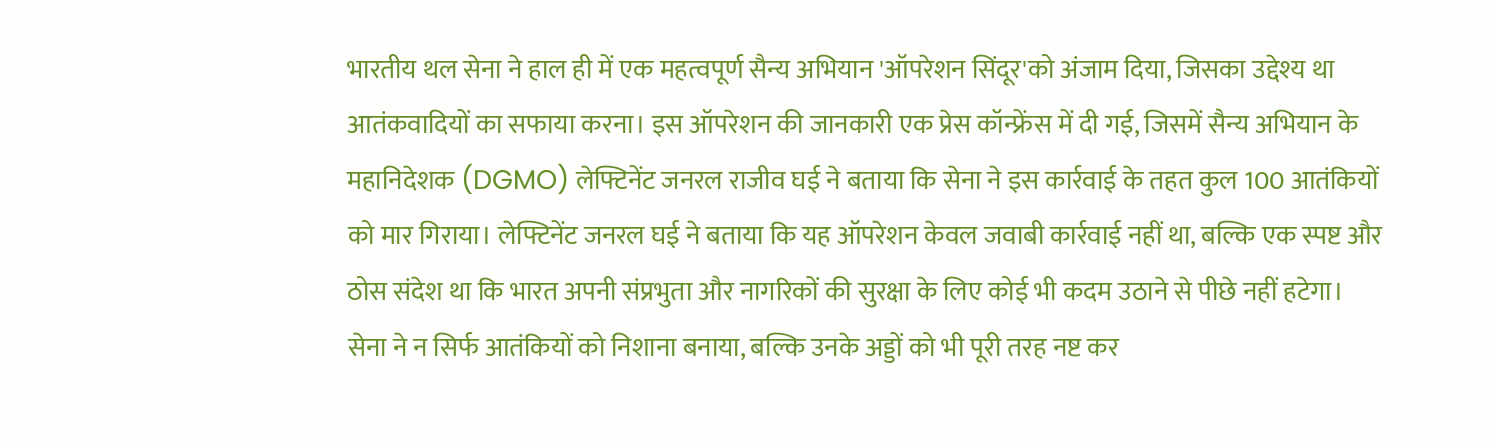भारतीय थल सेना ने हाल ही में एक महत्वपूर्ण सैन्य अभियान 'ऑपरेशन सिंदूर'को अंजाम दिया, जिसका उद्देश्य था आतंकवादियों का सफाया करना। इस ऑपरेशन की जानकारी एक प्रेस कॉन्फ्रेंस में दी गई, जिसमें सैन्य अभियान के महानिदेशक (DGMO) लेफ्टिनेंट जनरल राजीव घई ने बताया कि सेना ने इस कार्रवाई के तहत कुल 100 आतंकियों को मार गिराया। लेफ्टिनेंट जनरल घई ने बताया कि यह ऑपरेशन केवल जवाबी कार्रवाई नहीं था, बल्कि एक स्पष्ट और ठोस संदेश था कि भारत अपनी संप्रभुता और नागरिकों की सुरक्षा के लिए कोई भी कदम उठाने से पीछे नहीं हटेगा। सेना ने न सिर्फ आतंकियों को निशाना बनाया, बल्कि उनके अड्डों को भी पूरी तरह नष्ट कर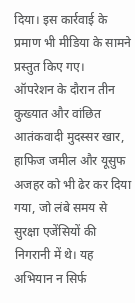दिया। इस कार्रवाई के प्रमाण भी मीडिया के सामने प्रस्तुत किए गए।
ऑपरेशन के दौरान तीन कुख्यात और वांछित आतंकवादी मुदस्सर खार, हाफिज जमील और यूसुफ अजहर को भी ढेर कर दिया गया, जो लंबे समय से सुरक्षा एजेंसियों की निगरानी में थे। यह अभियान न सिर्फ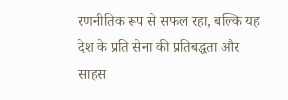रणनीतिक रूप से सफल रहा, बल्कि यह देश के प्रति सेना की प्रतिबद्धता और साहस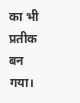का भी प्रतीक बन गया।